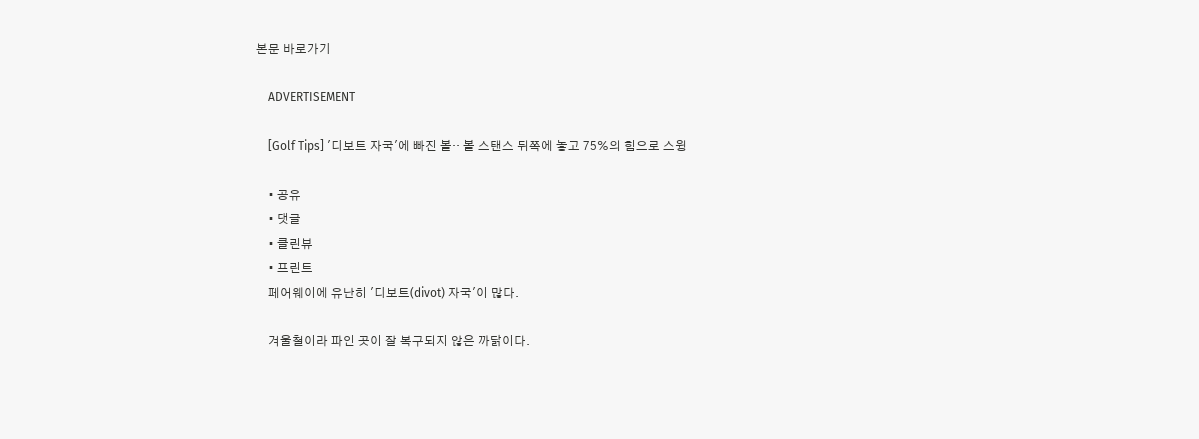본문 바로가기

    ADVERTISEMENT

    [Golf Tips] '디보트 자국'에 빠진 볼‥ 볼 스탠스 뒤쪽에 놓고 75%의 힘으로 스윙

    • 공유
    • 댓글
    • 클린뷰
    • 프린트
    페어웨이에 유난히 '디보트(divot) 자국'이 많다.

    겨울철이라 파인 곳이 잘 복구되지 않은 까닭이다.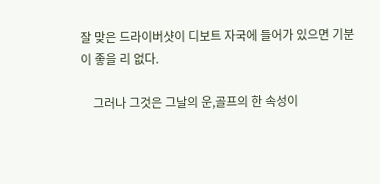잘 맞은 드라이버샷이 디보트 자국에 들어가 있으면 기분이 좋을 리 없다.

    그러나 그것은 그날의 운,골프의 한 속성이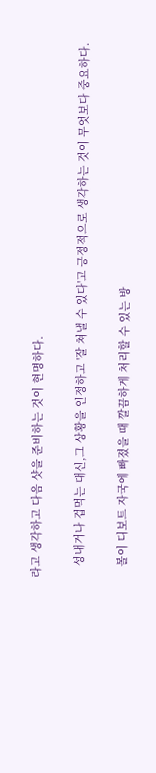라고 생각하고 다음 샷을 준비하는 것이 현명하다.

    성내거나 겁먹는 대신,그 상황을 인정하고 '잘 쳐낼 수 있다'고 긍정적으로 생각하는 것이 무엇보다 중요하다.

    볼이 디보트 자국에 빠졌을 때 깔끔하게 처리할 수 있는 방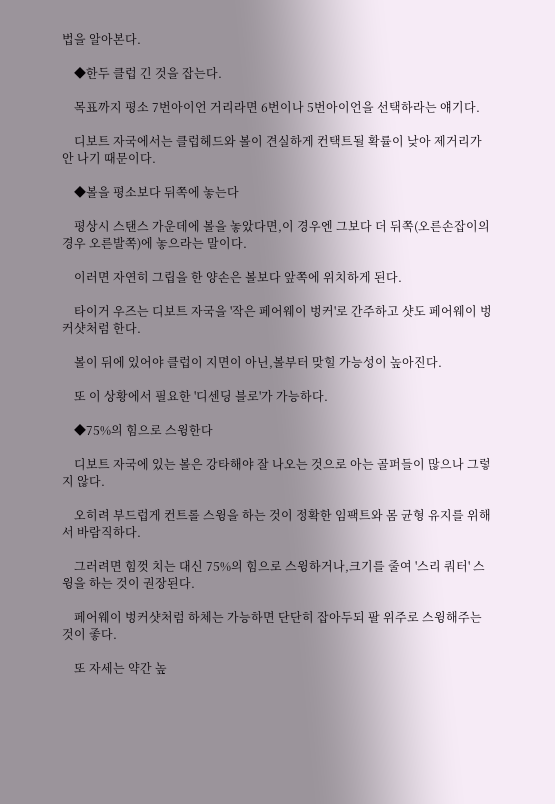법을 알아본다.

    ◆한두 클럽 긴 것을 잡는다.

    목표까지 평소 7번아이언 거리라면 6번이나 5번아이언을 선택하라는 얘기다.

    디보트 자국에서는 클럽헤드와 볼이 견실하게 컨택트될 확률이 낮아 제거리가 안 나기 때문이다.

    ◆볼을 평소보다 뒤쪽에 놓는다

    평상시 스탠스 가운데에 볼을 놓았다면,이 경우엔 그보다 더 뒤쪽(오른손잡이의 경우 오른발쪽)에 놓으라는 말이다.

    이러면 자연히 그립을 한 양손은 볼보다 앞쪽에 위치하게 된다.

    타이거 우즈는 디보트 자국을 '작은 페어웨이 벙커'로 간주하고 샷도 페어웨이 벙커샷처럼 한다.

    볼이 뒤에 있어야 클럽이 지면이 아닌,볼부터 맞힐 가능성이 높아진다.

    또 이 상황에서 필요한 '디센딩 블로'가 가능하다.

    ◆75%의 힘으로 스윙한다

    디보트 자국에 있는 볼은 강타해야 잘 나오는 것으로 아는 골퍼들이 많으나 그렇지 않다.

    오히려 부드럽게 컨트롤 스윙을 하는 것이 정확한 임팩트와 몸 균형 유지를 위해서 바람직하다.

    그러려면 힘껏 치는 대신 75%의 힘으로 스윙하거나,크기를 줄여 '스리 쿼터' 스윙을 하는 것이 권장된다.

    페어웨이 벙커샷처럼 하체는 가능하면 단단히 잡아두되 팔 위주로 스윙해주는 것이 좋다.

    또 자세는 약간 높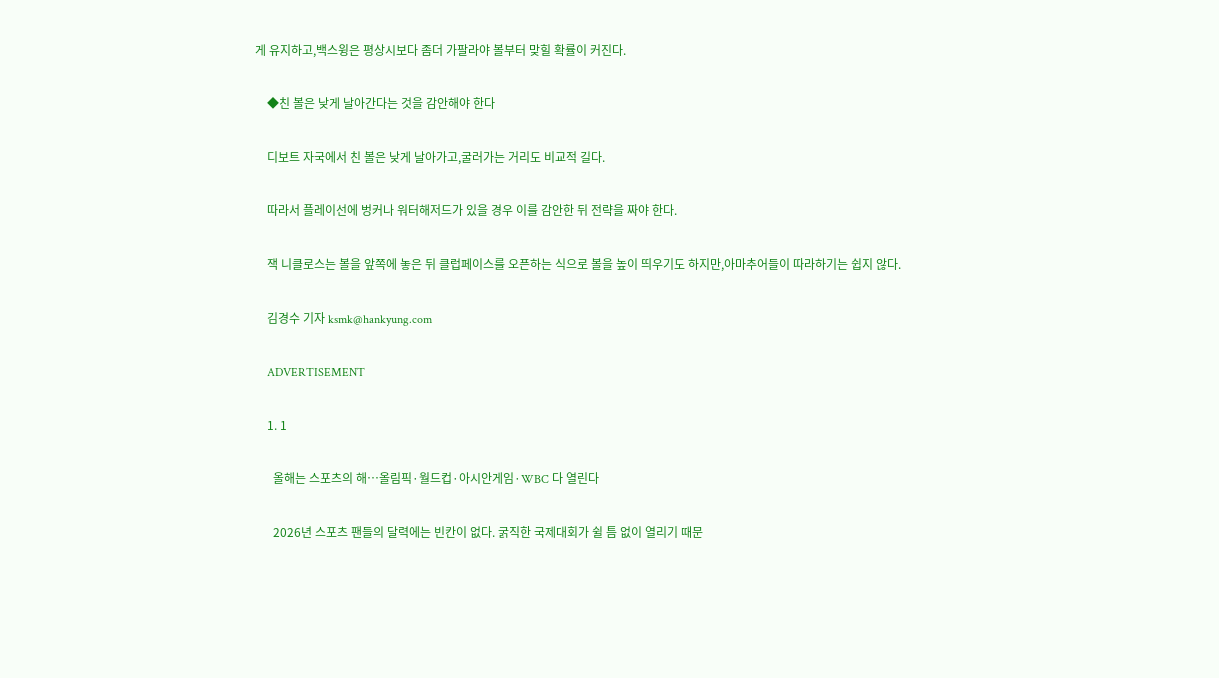게 유지하고,백스윙은 평상시보다 좀더 가팔라야 볼부터 맞힐 확률이 커진다.

    ◆친 볼은 낮게 날아간다는 것을 감안해야 한다

    디보트 자국에서 친 볼은 낮게 날아가고,굴러가는 거리도 비교적 길다.

    따라서 플레이선에 벙커나 워터해저드가 있을 경우 이를 감안한 뒤 전략을 짜야 한다.

    잭 니클로스는 볼을 앞쪽에 놓은 뒤 클럽페이스를 오픈하는 식으로 볼을 높이 띄우기도 하지만,아마추어들이 따라하기는 쉽지 않다.

    김경수 기자 ksmk@hankyung.com

    ADVERTISEMENT

    1. 1

      올해는 스포츠의 해…올림픽·월드컵·아시안게임·WBC 다 열린다

      2026년 스포츠 팬들의 달력에는 빈칸이 없다. 굵직한 국제대회가 쉴 틈 없이 열리기 때문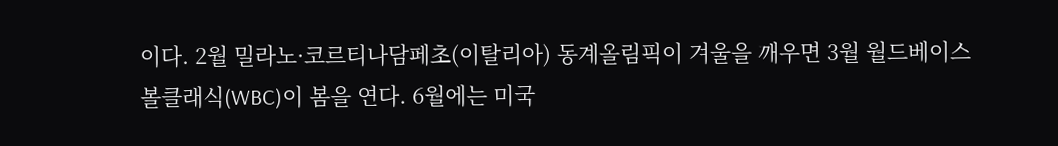이다. 2월 밀라노·코르티나담페초(이탈리아) 동계올림픽이 겨울을 깨우면 3월 월드베이스볼클래식(WBC)이 봄을 연다. 6월에는 미국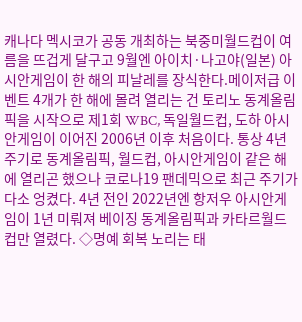캐나다 멕시코가 공동 개최하는 북중미월드컵이 여름을 뜨겁게 달구고 9월엔 아이치·나고야(일본) 아시안게임이 한 해의 피날레를 장식한다.메이저급 이벤트 4개가 한 해에 몰려 열리는 건 토리노 동계올림픽을 시작으로 제1회 WBC, 독일월드컵, 도하 아시안게임이 이어진 2006년 이후 처음이다. 통상 4년 주기로 동계올림픽, 월드컵, 아시안게임이 같은 해에 열리곤 했으나 코로나19 팬데믹으로 최근 주기가 다소 엉켰다. 4년 전인 2022년엔 항저우 아시안게임이 1년 미뤄져 베이징 동계올림픽과 카타르월드컵만 열렸다. ◇명예 회복 노리는 태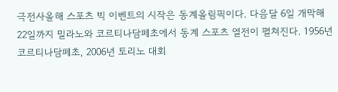극전사올해 스포츠 빅 이벤트의 시작은 동계올림픽이다. 다음달 6일 개막해 22일까지 밀라노와 코르티나담페초에서 동계 스포츠 열전이 펼쳐진다. 1956년 코르티나담페초, 2006년 토리노 대회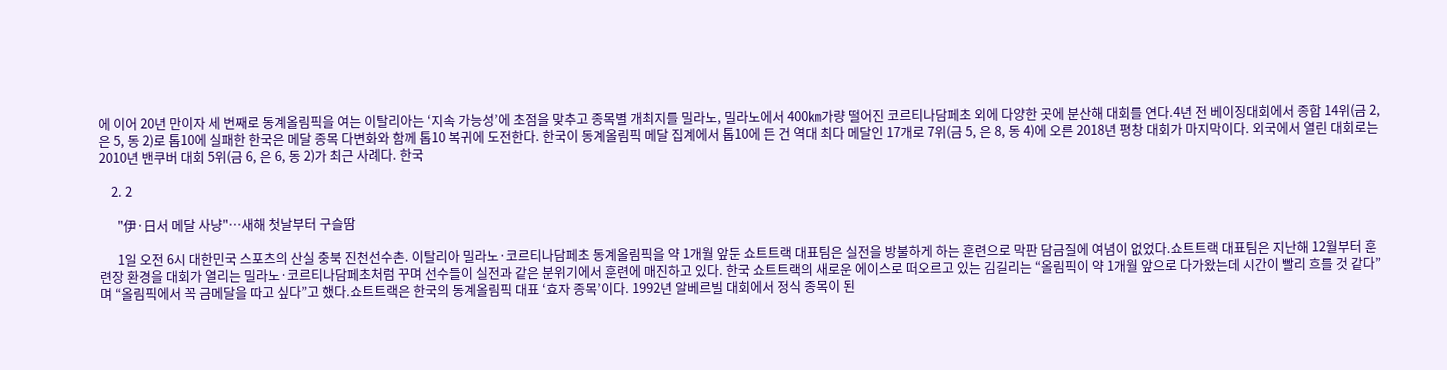에 이어 20년 만이자 세 번째로 동계올림픽을 여는 이탈리아는 ‘지속 가능성’에 초점을 맞추고 종목별 개최지를 밀라노, 밀라노에서 400㎞가량 떨어진 코르티나담페초 외에 다양한 곳에 분산해 대회를 연다.4년 전 베이징대회에서 종합 14위(금 2, 은 5, 동 2)로 톱10에 실패한 한국은 메달 종목 다변화와 함께 톱10 복귀에 도전한다. 한국이 동계올림픽 메달 집계에서 톱10에 든 건 역대 최다 메달인 17개로 7위(금 5, 은 8, 동 4)에 오른 2018년 평창 대회가 마지막이다. 외국에서 열린 대회로는 2010년 밴쿠버 대회 5위(금 6, 은 6, 동 2)가 최근 사례다. 한국

    2. 2

      "伊·日서 메달 사냥"…새해 첫날부터 구슬땀

      1일 오전 6시 대한민국 스포츠의 산실 충북 진천선수촌. 이탈리아 밀라노·코르티나담페초 동계올림픽을 약 1개월 앞둔 쇼트트랙 대표팀은 실전을 방불하게 하는 훈련으로 막판 담금질에 여념이 없었다.쇼트트랙 대표팀은 지난해 12월부터 훈련장 환경을 대회가 열리는 밀라노·코르티나담페초처럼 꾸며 선수들이 실전과 같은 분위기에서 훈련에 매진하고 있다. 한국 쇼트트랙의 새로운 에이스로 떠오르고 있는 김길리는 “올림픽이 약 1개월 앞으로 다가왔는데 시간이 빨리 흐를 것 같다”며 “올림픽에서 꼭 금메달을 따고 싶다”고 했다.쇼트트랙은 한국의 동계올림픽 대표 ‘효자 종목’이다. 1992년 알베르빌 대회에서 정식 종목이 된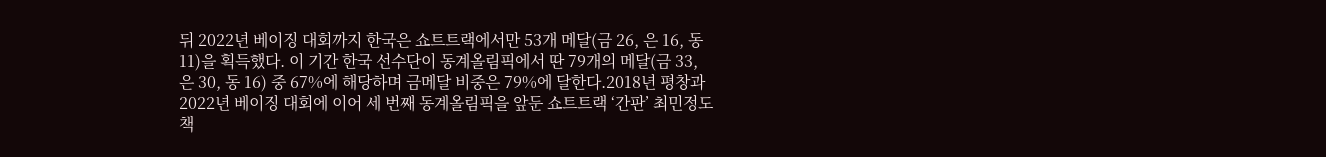뒤 2022년 베이징 대회까지 한국은 쇼트트랙에서만 53개 메달(금 26, 은 16, 동 11)을 획득했다. 이 기간 한국 선수단이 동계올림픽에서 딴 79개의 메달(금 33, 은 30, 동 16) 중 67%에 해당하며 금메달 비중은 79%에 달한다.2018년 평창과 2022년 베이징 대회에 이어 세 번째 동계올림픽을 앞둔 쇼트트랙 ‘간판’ 최민정도 책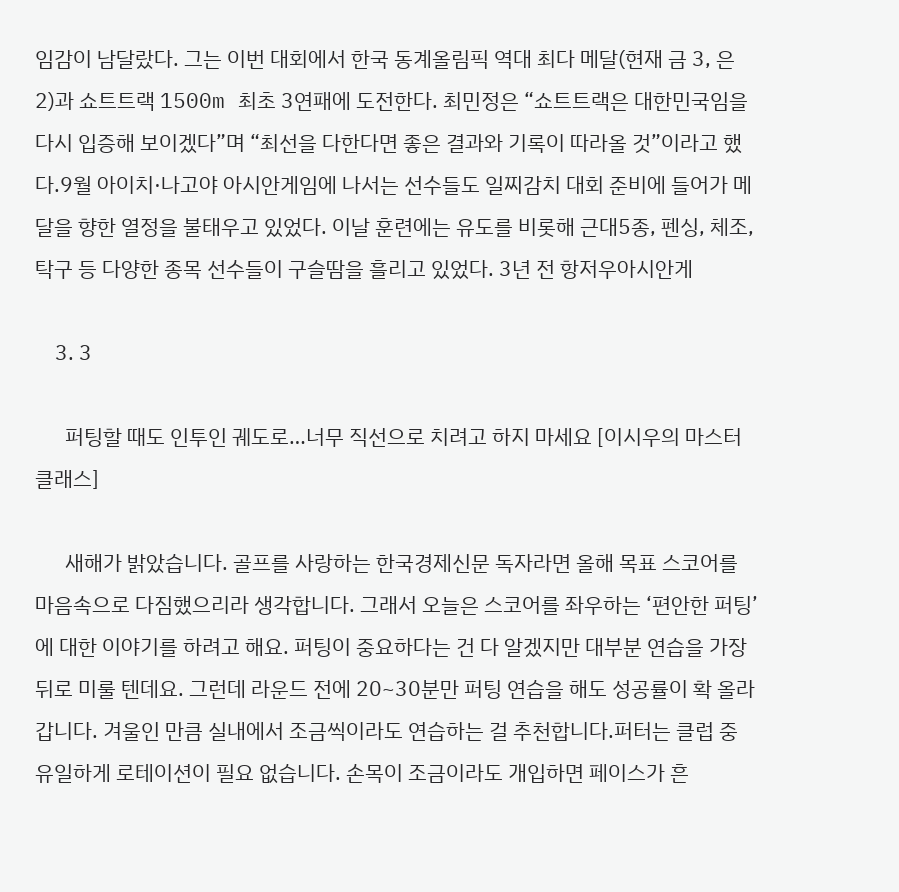임감이 남달랐다. 그는 이번 대회에서 한국 동계올림픽 역대 최다 메달(현재 금 3, 은 2)과 쇼트트랙 1500m 최초 3연패에 도전한다. 최민정은 “쇼트트랙은 대한민국임을 다시 입증해 보이겠다”며 “최선을 다한다면 좋은 결과와 기록이 따라올 것”이라고 했다.9월 아이치·나고야 아시안게임에 나서는 선수들도 일찌감치 대회 준비에 들어가 메달을 향한 열정을 불태우고 있었다. 이날 훈련에는 유도를 비롯해 근대5종, 펜싱, 체조, 탁구 등 다양한 종목 선수들이 구슬땀을 흘리고 있었다. 3년 전 항저우아시안게

    3. 3

      퍼팅할 때도 인투인 궤도로…너무 직선으로 치려고 하지 마세요 [이시우의 마스터클래스]

      새해가 밝았습니다. 골프를 사랑하는 한국경제신문 독자라면 올해 목표 스코어를 마음속으로 다짐했으리라 생각합니다. 그래서 오늘은 스코어를 좌우하는 ‘편안한 퍼팅’에 대한 이야기를 하려고 해요. 퍼팅이 중요하다는 건 다 알겠지만 대부분 연습을 가장 뒤로 미룰 텐데요. 그런데 라운드 전에 20~30분만 퍼팅 연습을 해도 성공률이 확 올라갑니다. 겨울인 만큼 실내에서 조금씩이라도 연습하는 걸 추천합니다.퍼터는 클럽 중 유일하게 로테이션이 필요 없습니다. 손목이 조금이라도 개입하면 페이스가 흔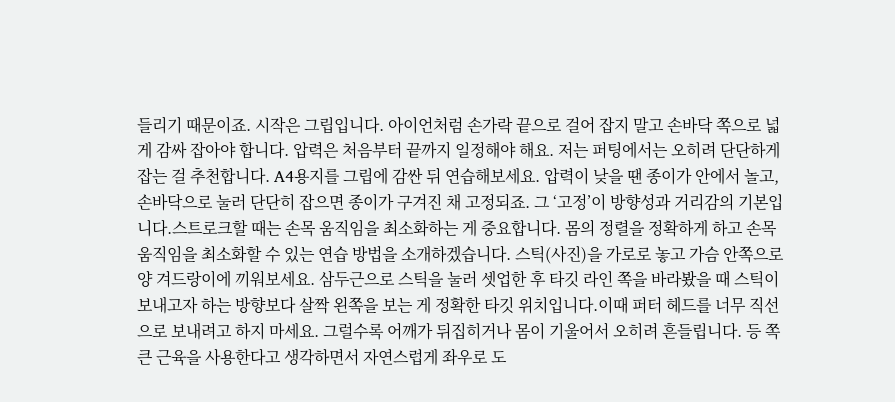들리기 때문이죠. 시작은 그립입니다. 아이언처럼 손가락 끝으로 걸어 잡지 말고 손바닥 쪽으로 넓게 감싸 잡아야 합니다. 압력은 처음부터 끝까지 일정해야 해요. 저는 퍼팅에서는 오히려 단단하게 잡는 걸 추천합니다. A4용지를 그립에 감싼 뒤 연습해보세요. 압력이 낮을 땐 종이가 안에서 놀고, 손바닥으로 눌러 단단히 잡으면 종이가 구겨진 채 고정되죠. 그 ‘고정’이 방향성과 거리감의 기본입니다.스트로크할 때는 손목 움직임을 최소화하는 게 중요합니다. 몸의 정렬을 정확하게 하고 손목 움직임을 최소화할 수 있는 연습 방법을 소개하겠습니다. 스틱(사진)을 가로로 놓고 가슴 안쪽으로 양 겨드랑이에 끼워보세요. 삼두근으로 스틱을 눌러 셋업한 후 타깃 라인 쪽을 바라봤을 때 스틱이 보내고자 하는 방향보다 살짝 왼쪽을 보는 게 정확한 타깃 위치입니다.이때 퍼터 헤드를 너무 직선으로 보내려고 하지 마세요. 그럴수록 어깨가 뒤집히거나 몸이 기울어서 오히려 흔들립니다. 등 쪽 큰 근육을 사용한다고 생각하면서 자연스럽게 좌우로 도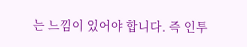는 느낌이 있어야 합니다. 즉 인투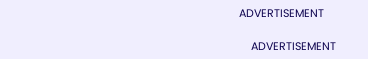ADVERTISEMENT

    ADVERTISEMENT